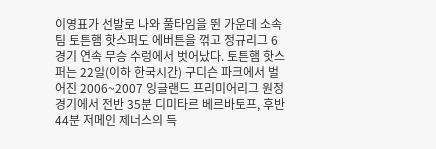이영표가 선발로 나와 풀타임을 뛴 가운데 소속팀 토튼햄 핫스퍼도 에버튼을 꺾고 정규리그 6경기 연속 무승 수렁에서 벗어났다. 토튼햄 핫스퍼는 22일(이하 한국시간) 구디슨 파크에서 벌어진 2006~2007 잉글랜드 프리미어리그 원정경기에서 전반 35분 디미타르 베르바토프, 후반 44분 저메인 제너스의 득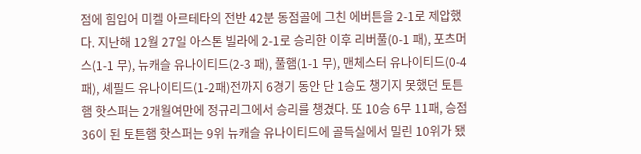점에 힘입어 미켈 아르테타의 전반 42분 동점골에 그친 에버튼을 2-1로 제압했다. 지난해 12월 27일 아스톤 빌라에 2-1로 승리한 이후 리버풀(0-1 패), 포츠머스(1-1 무), 뉴캐슬 유나이티드(2-3 패), 풀햄(1-1 무), 맨체스터 유나이티드(0-4 패), 셰필드 유나이티드(1-2패)전까지 6경기 동안 단 1승도 챙기지 못했던 토튼햄 핫스퍼는 2개월여만에 정규리그에서 승리를 챙겼다. 또 10승 6무 11패, 승점 36이 된 토튼햄 핫스퍼는 9위 뉴캐슬 유나이티드에 골득실에서 밀린 10위가 됐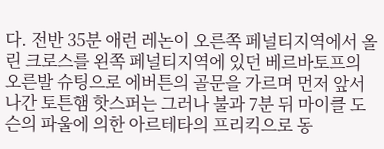다. 전반 35분 애런 레논이 오른쪽 페널티지역에서 올린 크로스를 왼쪽 페널티지역에 있던 베르바토프의 오른발 슈팅으로 에버튼의 골문을 가르며 먼저 앞서나간 토튼햄 핫스퍼는 그러나 불과 7분 뒤 마이클 도슨의 파울에 의한 아르테타의 프리킥으로 동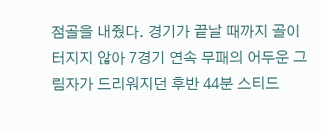점골을 내줬다. 경기가 끝날 때까지 골이 터지지 않아 7경기 연속 무패의 어두운 그림자가 드리워지던 후반 44분 스티드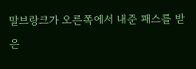말브랑크가 오른쪽에서 내준 패스를 받은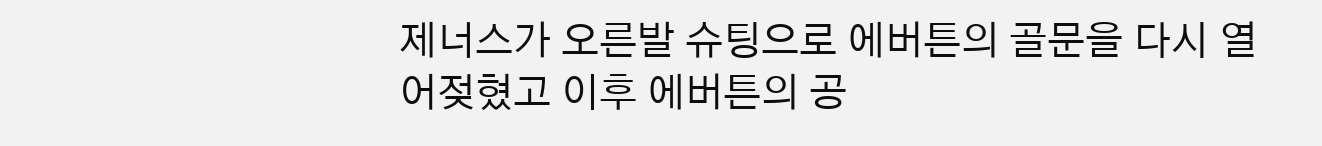제너스가 오른발 슈팅으로 에버튼의 골문을 다시 열어젖혔고 이후 에버튼의 공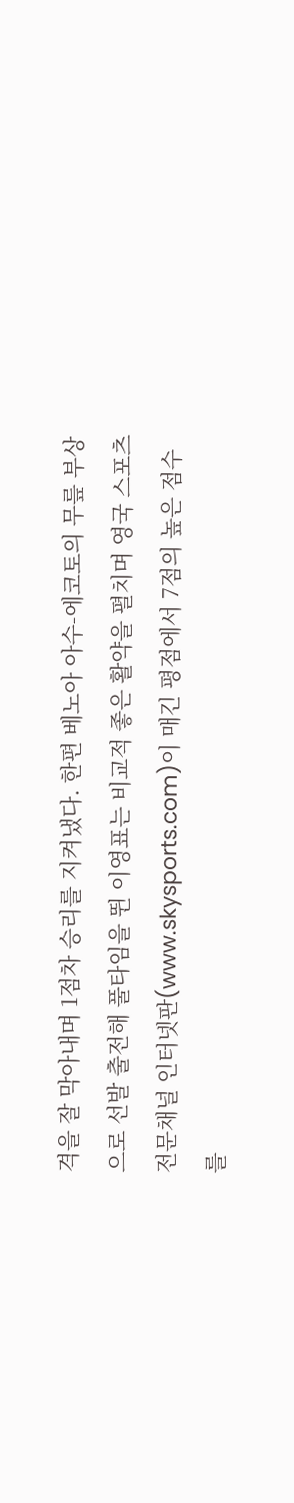격을 잘 막아내며 1점차 승리를 지켜냈다. 한편 베노아 아수-에코토의 무릎 부상으로 선발 출전해 풀타임을 뛴 이영표는 비교적 좋은 활약을 펼치며 영국 스포츠 전문채널 인터넷판(www.skysports.com)이 매긴 평점에서 7점의 높은 점수를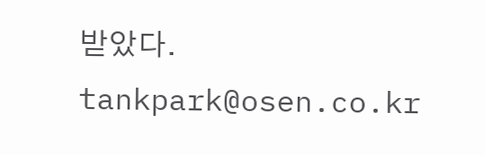받았다. tankpark@osen.co.kr